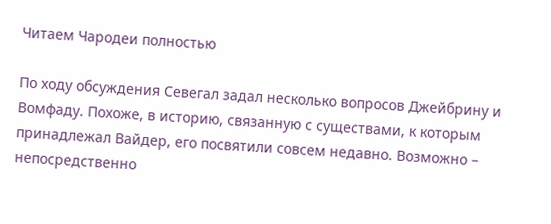Читаем Чародеи полностью

По ходу обсуждения Севегал задал несколько вопросов Джейбрину и Вомфаду. Похоже, в историю, связанную с существами, к которым принадлежал Вайдер, его посвятили совсем недавно. Возможно – непосредственно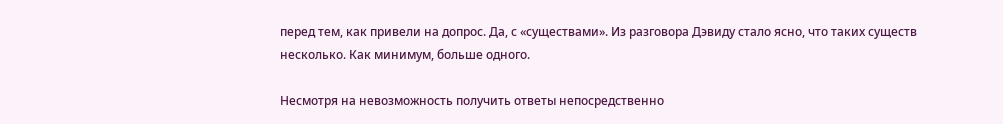перед тем, как привели на допрос. Да, с «существами». Из разговора Дэвиду стало ясно, что таких существ несколько. Как минимум, больше одного.

Несмотря на невозможность получить ответы непосредственно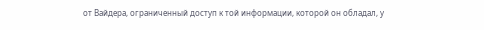от Вайдера, ограниченный доступ к той информации, которой он обладал, у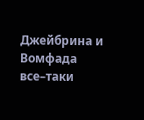Джейбрина и Вомфада все–таки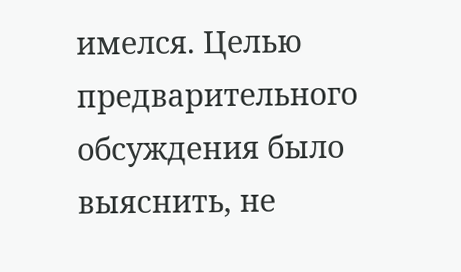имелся. Целью предварительного обсуждения было выяснить, не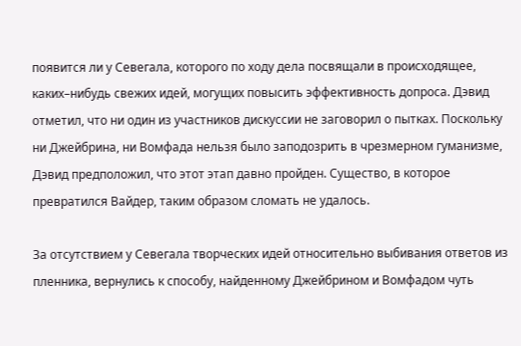появится ли у Севегала, которого по ходу дела посвящали в происходящее, каких–нибудь свежих идей, могущих повысить эффективность допроса. Дэвид отметил, что ни один из участников дискуссии не заговорил о пытках. Поскольку ни Джейбрина, ни Вомфада нельзя было заподозрить в чрезмерном гуманизме, Дэвид предположил, что этот этап давно пройден. Существо, в которое превратился Вайдер, таким образом сломать не удалось.

За отсутствием у Севегала творческих идей относительно выбивания ответов из пленника, вернулись к способу, найденному Джейбрином и Вомфадом чуть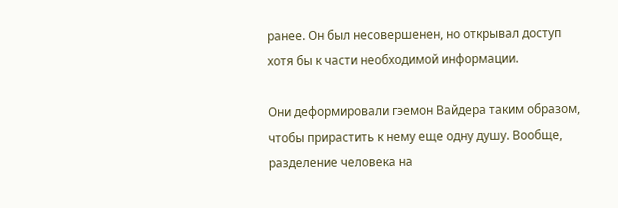ранее. Он был несовершенен, но открывал доступ хотя бы к части необходимой информации.

Они деформировали гэемон Вайдера таким образом, чтобы прирастить к нему еще одну душу. Вообще, разделение человека на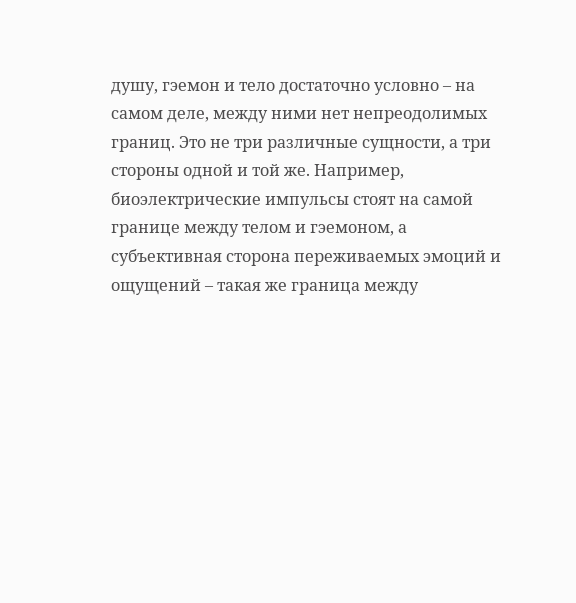душу, гэемон и тело достаточно условно – на самом деле, между ними нет непреодолимых границ. Это не три различные сущности, а три стороны одной и той же. Например, биоэлектрические импульсы стоят на самой границе между телом и гэемоном, а субъективная сторона переживаемых эмоций и ощущений – такая же граница между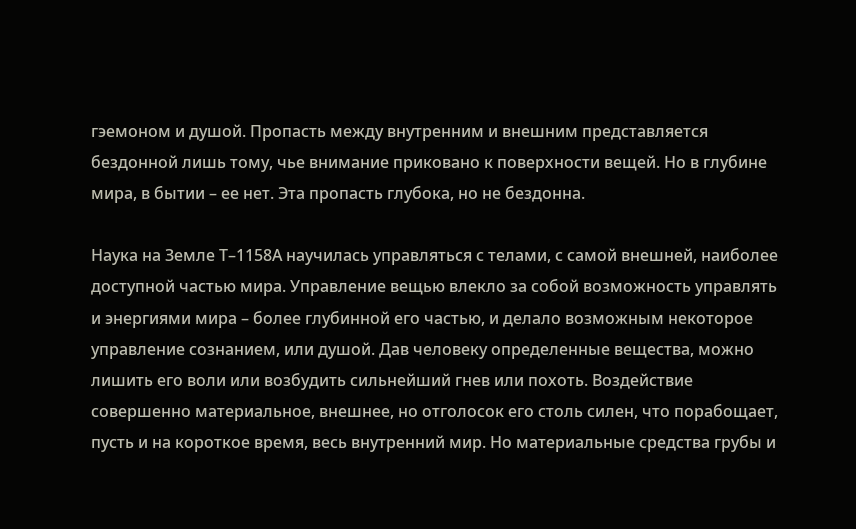гэемоном и душой. Пропасть между внутренним и внешним представляется бездонной лишь тому, чье внимание приковано к поверхности вещей. Но в глубине мира, в бытии – ее нет. Эта пропасть глубока, но не бездонна.

Наука на Земле Т–1158А научилась управляться с телами, с самой внешней, наиболее доступной частью мира. Управление вещью влекло за собой возможность управлять и энергиями мира – более глубинной его частью, и делало возможным некоторое управление сознанием, или душой. Дав человеку определенные вещества, можно лишить его воли или возбудить сильнейший гнев или похоть. Воздействие совершенно материальное, внешнее, но отголосок его столь силен, что порабощает, пусть и на короткое время, весь внутренний мир. Но материальные средства грубы и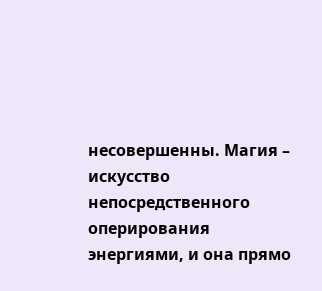несовершенны. Магия – искусство непосредственного оперирования энергиями, и она прямо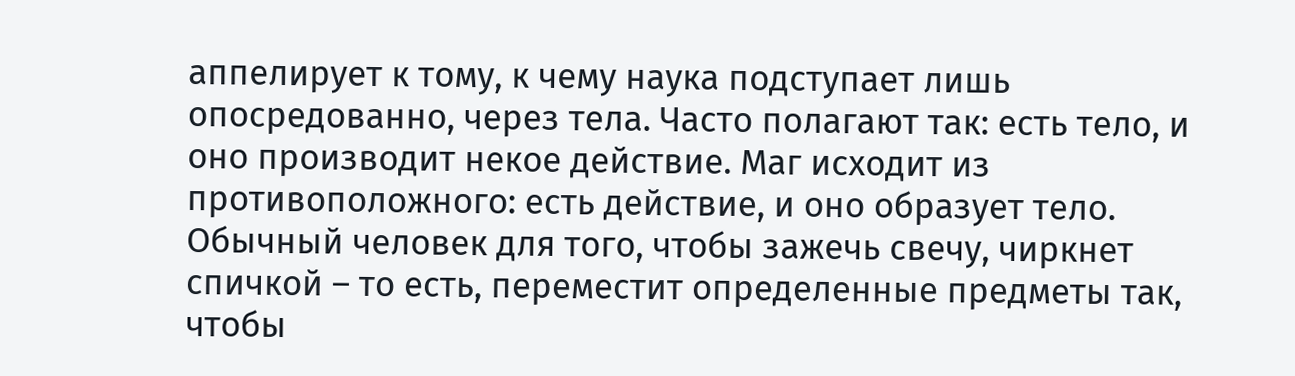аппелирует к тому, к чему наука подступает лишь опосредованно, через тела. Часто полагают так: есть тело, и оно производит некое действие. Маг исходит из противоположного: есть действие, и оно образует тело. Обычный человек для того, чтобы зажечь свечу, чиркнет спичкой – то есть, переместит определенные предметы так, чтобы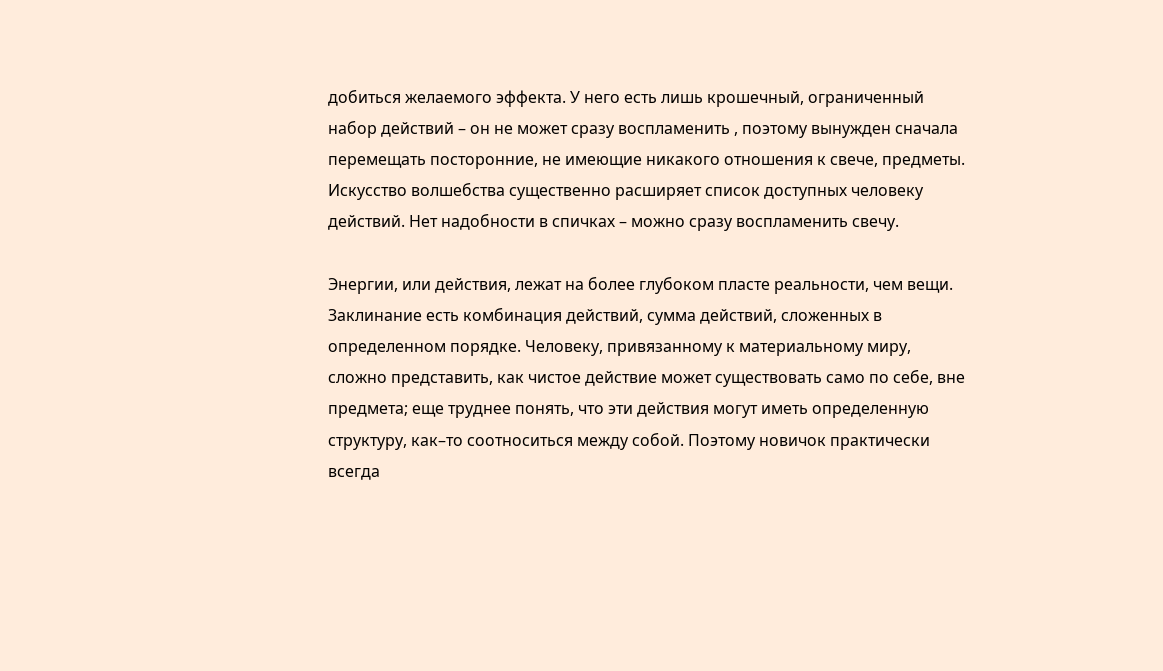добиться желаемого эффекта. У него есть лишь крошечный, ограниченный набор действий – он не может сразу воспламенить , поэтому вынужден сначала перемещать посторонние, не имеющие никакого отношения к свече, предметы. Искусство волшебства существенно расширяет список доступных человеку действий. Нет надобности в спичках – можно сразу воспламенить свечу.

Энергии, или действия, лежат на более глубоком пласте реальности, чем вещи. Заклинание есть комбинация действий, сумма действий, сложенных в определенном порядке. Человеку, привязанному к материальному миру, сложно представить, как чистое действие может существовать само по себе, вне предмета; еще труднее понять, что эти действия могут иметь определенную структуру, как–то соотноситься между собой. Поэтому новичок практически всегда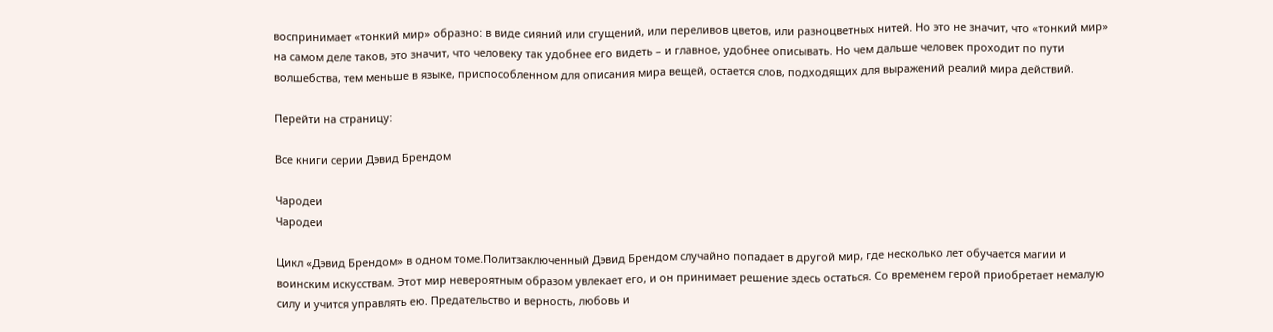воспринимает «тонкий мир» образно: в виде сияний или сгущений, или переливов цветов, или разноцветных нитей. Но это не значит, что «тонкий мир» на самом деле таков, это значит, что человеку так удобнее его видеть – и главное, удобнее описывать. Но чем дальше человек проходит по пути волшебства, тем меньше в языке, приспособленном для описания мира вещей, остается слов, подходящих для выражений реалий мира действий.

Перейти на страницу:

Все книги серии Дэвид Брендом

Чародеи
Чародеи

Цикл «Дэвид Брендом» в одном томе.Политзаключенный Дэвид Брендом случайно попадает в другой мир, где несколько лет обучается магии и воинским искусствам. Этот мир невероятным образом увлекает его, и он принимает решение здесь остаться. Со временем герой приобретает немалую силу и учится управлять ею. Предательство и верность, любовь и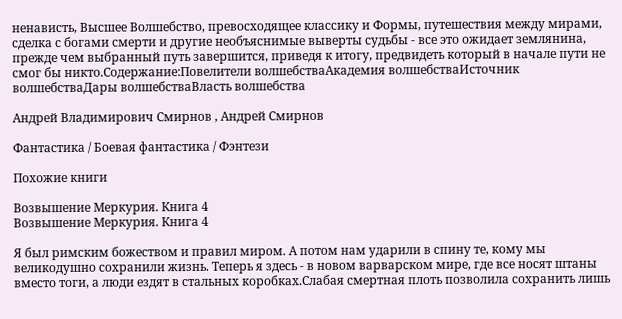ненависть, Высшее Волшебство, превосходящее классику и Формы, путешествия между мирами, сделка с богами смерти и другие необъяснимые выверты судьбы - все это ожидает землянина, прежде чем выбранный путь завершится, приведя к итогу, предвидеть который в начале пути не смог бы никто.Содержание:Повелители волшебстваАкадемия волшебстваИсточник волшебстваДары волшебстваВласть волшебства

Андрей Владимирович Смирнов , Андрей Смирнов

Фантастика / Боевая фантастика / Фэнтези

Похожие книги

Возвышение Меркурия. Книга 4
Возвышение Меркурия. Книга 4

Я был римским божеством и правил миром. А потом нам ударили в спину те, кому мы великодушно сохранили жизнь. Теперь я здесь - в новом варварском мире, где все носят штаны вместо тоги, а люди ездят в стальных коробках.Слабая смертная плоть позволила сохранить лишь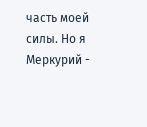часть моей силы. Но я Меркурий -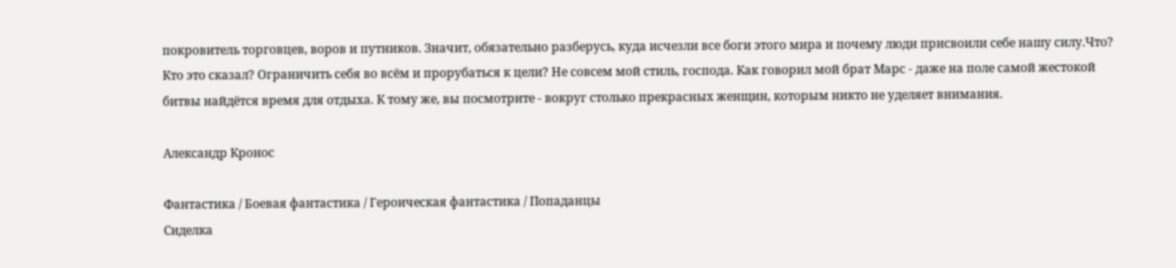покровитель торговцев, воров и путников. Значит, обязательно разберусь, куда исчезли все боги этого мира и почему люди присвоили себе нашу силу.Что? Кто это сказал? Ограничить себя во всём и прорубаться к цели? Не совсем мой стиль, господа. Как говорил мой брат Марс - даже на поле самой жестокой битвы найдётся время для отдыха. К тому же, вы посмотрите - вокруг столько прекрасных женщин, которым никто не уделяет внимания.

Александр Кронос

Фантастика / Боевая фантастика / Героическая фантастика / Попаданцы
Сиделка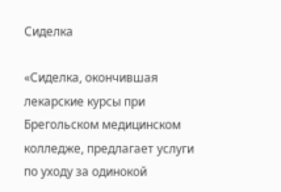Сиделка

«Сиделка, окончившая лекарские курсы при Брегольском медицинском колледже, предлагает услуги по уходу за одинокой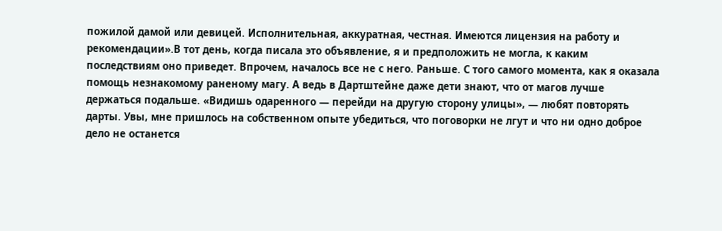пожилой дамой или девицей. Исполнительная, аккуратная, честная. Имеются лицензия на работу и рекомендации».В тот день, когда писала это объявление, я и предположить не могла, к каким последствиям оно приведет. Впрочем, началось все не с него. Раньше. С того самого момента, как я оказала помощь незнакомому раненому магу. А ведь в Дартштейне даже дети знают, что от магов лучше держаться подальше. «Видишь одаренного — перейди на другую сторону улицы», — любят повторять дарты. Увы, мне пришлось на собственном опыте убедиться, что поговорки не лгут и что ни одно доброе дело не останется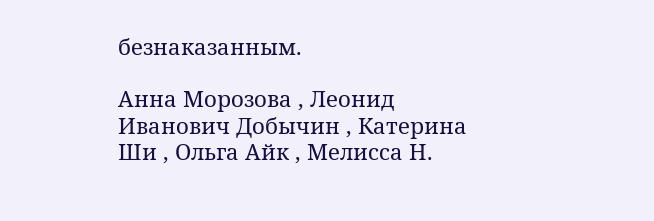безнаказанным.

Анна Морозова , Леонид Иванович Добычин , Катерина Ши , Ольга Айк , Мелисса Н.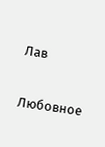Лав

Любовное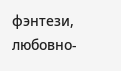фэнтези, любовно-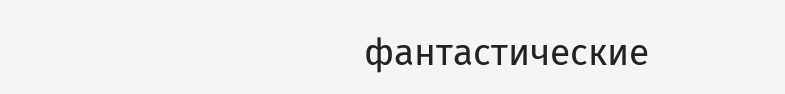фантастические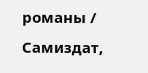романы / Самиздат,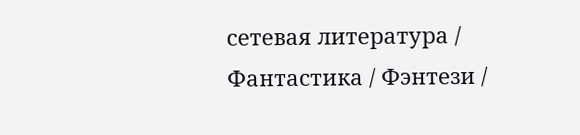сетевая литература / Фантастика / Фэнтези /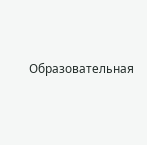Образовательная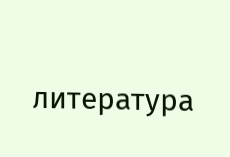литература